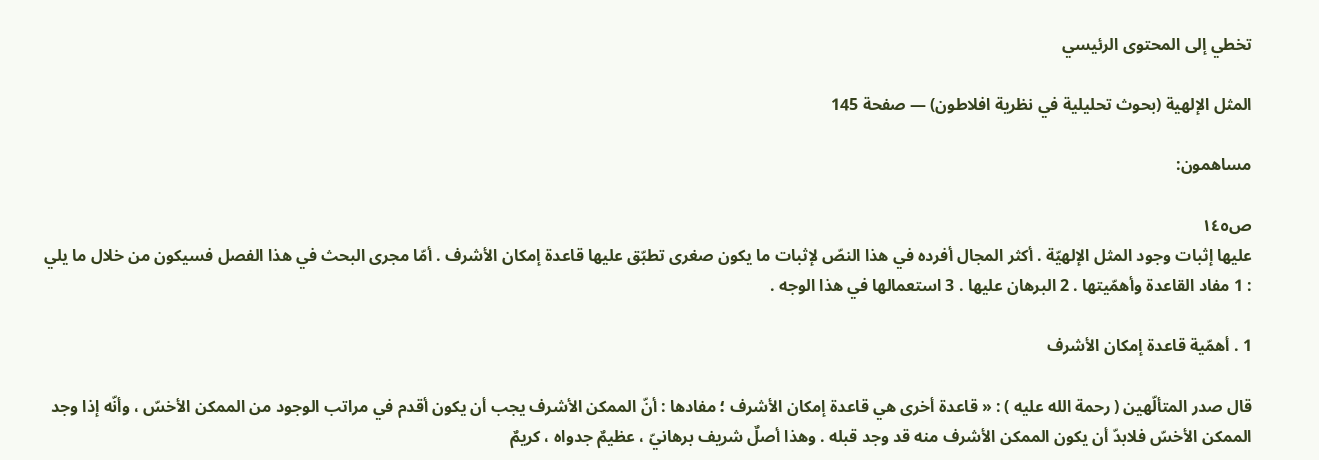تخطي إلى المحتوى الرئيسي

المثل الإلهية (بحوث تحليلية في نظرية افلاطون) — صفحة 145

مساهمون:

ص١٤٥
عليها إثبات وجود المثل الإلهيّة . أكثر المجال أفرده في هذا النصّ لإثبات ما يكون صغرى تطبّق عليها قاعدة إمكان الأشرف . أمّا مجرى البحث في هذا الفصل فسيكون من خلال ما يلي : 1 مفاد القاعدة وأهمّيتها . 2 البرهان عليها . 3 استعمالها في هذا الوجه .

1 . أهمّية قاعدة إمكان الأشرف

قال صدر المتألّهين ( رحمة الله عليه ) : « قاعدة أخرى هي قاعدة إمكان الأشرف ؛ مفادها : أنّ الممكن الأشرف يجب أن يكون أقدم في مراتب الوجود من الممكن الأخسّ ، وأنّه إذا وجد الممكن الأخسّ فلابدّ أن يكون الممكن الأشرف منه قد وجد قبله . وهذا أصلٌ شريف برهانيّ ، عظيمٌ جدواه ، كريمٌ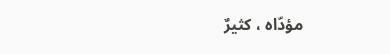مؤدّاه ، كثيرٌ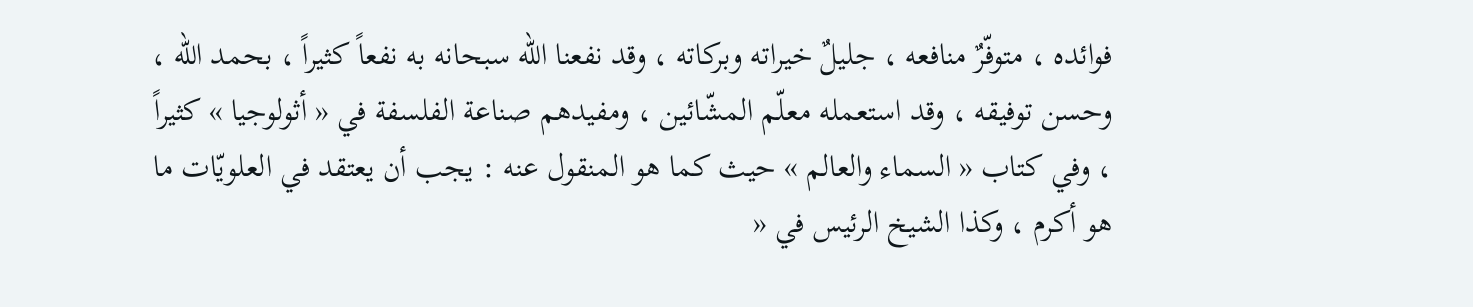فوائده ، متوفّرٌ منافعه ، جليلٌ خيراته وبركاته ، وقد نفعنا الله سبحانه به نفعاً كثيراً ، بحمد الله ، وحسن توفيقه ، وقد استعمله معلّم المشّائين ، ومفيدهم صناعة الفلسفة في « أثولوجيا » كثيراً ، وفي كتاب « السماء والعالم » حيث كما هو المنقول عنه : يجب أن يعتقد في العلويّات ما هو أكرم ، وكذا الشيخ الرئيس في «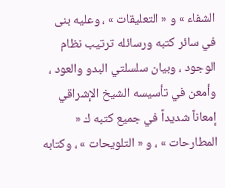الشفاء » و « التعليقات » ، وعليه بنى في سائر كتبه ورسائله ترتيب نظام الوجود ، وبيان سلسلتي البدو والعود ، وأمعن في تأسيسه الشيخ الإشراقي إمعاناً شديداً في جميع كتبه ك « المطارحات » ، و « التلويحات » ، وكتابه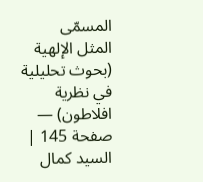المسمّى
المثل الإلهية (بحوث تحليلية في نظرية افلاطون) — صفحة 145 | السيد كمال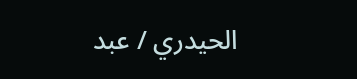الحيدري / عبد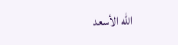الله الأسعد